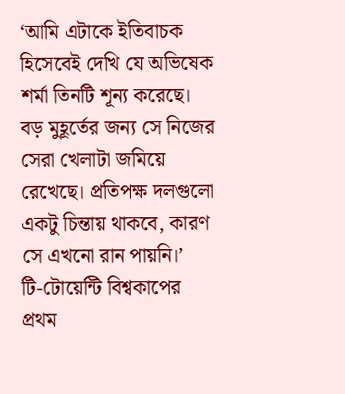‘আমি এটাকে ইতিবাচক হিসেবেই দেখি যে অভিষেক শর্মা তিনটি শূন্য করেছে। বড় মুহূর্তের জন্য সে নিজের সেরা খেলাটা জমিয়ে রেখেছে। প্রতিপক্ষ দলগুলো একটু চিন্তায় থাকবে, কারণ সে এখনো রান পায়নি।’
টি-টোয়েন্টি বিশ্বকাপের প্রথম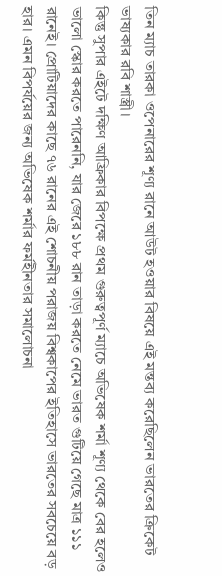তিন ম্যাচ তারকা ওপেনারের শূণ্য রানে আউট হওয়ার বিষয়ে এই মন্তব্য করেছিলেন ভারতের ক্রিকেট ভাষ্যকার রবি শাস্ত্রী।
কিন্তু সুপার এইটে দক্ষিণ আফ্রিকার বিপক্ষে প্রথম গুরুত্বপূর্ণ ম্যাচে অভিষেক শর্মা শূণ্য থেকে বের হলেও ভালো স্কোর করতে পারেননি, যার জেরে ১৮৮ রান তাড়া করতে নেমে ভারত গুটিয়ে গেছে মাত্র ১১১ রানেই। প্রোটিয়াদের কাছে ৭৬ রানের এই শোচনীয় পরাজয় বিশ্বকাপের ইতিহাসে ভারতের সবচেয়ে বড় হার। এমন বিপর্যয়ের জন্য অভিষেক শর্মার ফর্মহীনতার সমালোচনা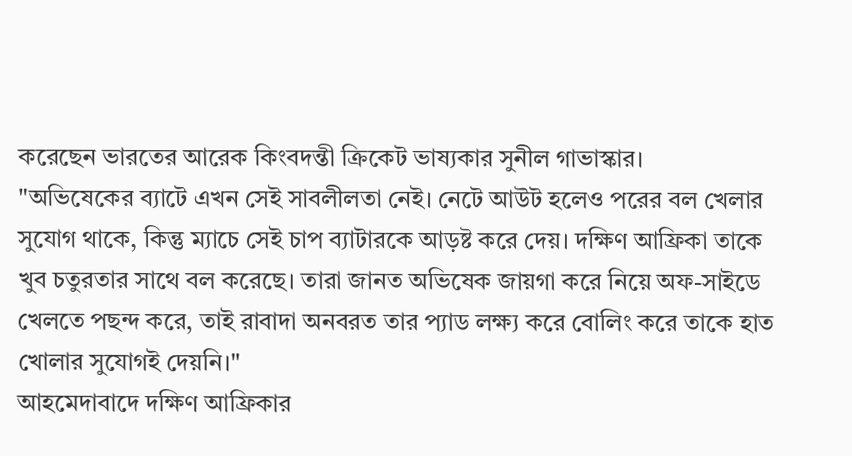করেছেন ভারতের আরেক কিংবদন্তী ক্রিকেট ভাষ্যকার সুনীল গাভাস্কার।
"অভিষেকের ব্যাটে এখন সেই সাবলীলতা নেই। নেটে আউট হলেও পরের বল খেলার সুযোগ থাকে, কিন্তু ম্যাচে সেই চাপ ব্যাটারকে আড়ষ্ট করে দেয়। দক্ষিণ আফ্রিকা তাকে খুব চতুরতার সাথে বল করেছে। তারা জানত অভিষেক জায়গা করে নিয়ে অফ-সাইডে খেলতে পছন্দ করে, তাই রাবাদা অনবরত তার প্যাড লক্ষ্য করে বোলিং করে তাকে হাত খোলার সুযোগই দেয়নি।"
আহমেদাবাদে দক্ষিণ আফ্রিকার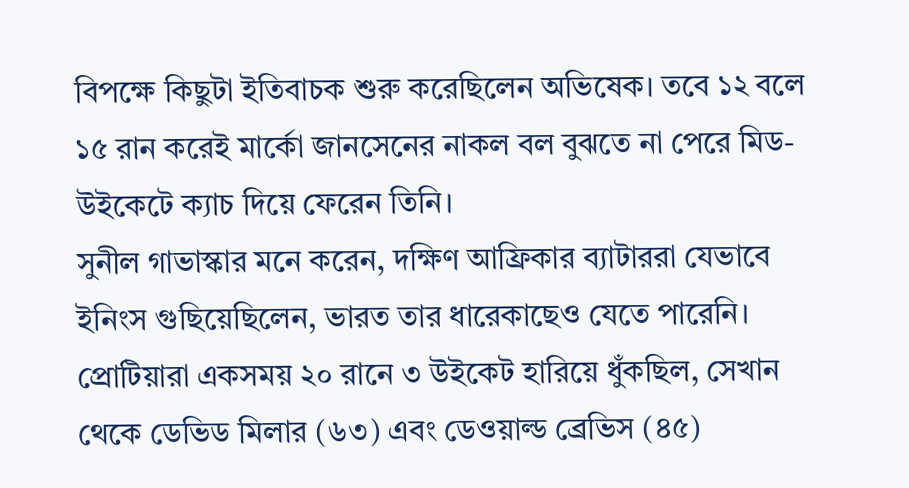বিপক্ষে কিছুটা ইতিবাচক শুরু করেছিলেন অভিষেক। তবে ১২ বলে ১৫ রান করেই মার্কো জানসেনের নাকল বল বুঝতে না পেরে মিড-উইকেটে ক্যাচ দিয়ে ফেরেন তিনি।
সুনীল গাভাস্কার মনে করেন, দক্ষিণ আফ্রিকার ব্যাটাররা যেভাবে ইনিংস গুছিয়েছিলেন, ভারত তার ধারেকাছেও যেতে পারেনি। প্রোটিয়ারা একসময় ২০ রানে ৩ উইকেট হারিয়ে ধুঁকছিল, সেখান থেকে ডেভিড মিলার (৬৩) এবং ডেওয়াল্ড ব্রেভিস (৪৫)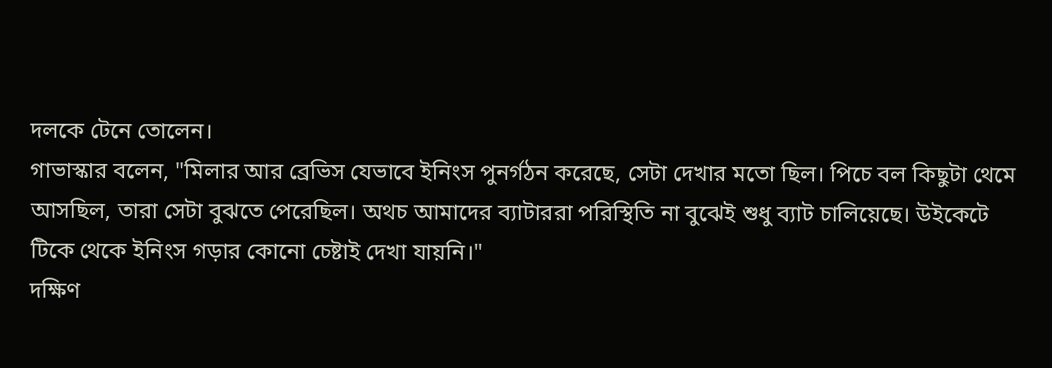দলকে টেনে তোলেন।
গাভাস্কার বলেন, "মিলার আর ব্রেভিস যেভাবে ইনিংস পুনর্গঠন করেছে, সেটা দেখার মতো ছিল। পিচে বল কিছুটা থেমে আসছিল, তারা সেটা বুঝতে পেরেছিল। অথচ আমাদের ব্যাটাররা পরিস্থিতি না বুঝেই শুধু ব্যাট চালিয়েছে। উইকেটে টিকে থেকে ইনিংস গড়ার কোনো চেষ্টাই দেখা যায়নি।"
দক্ষিণ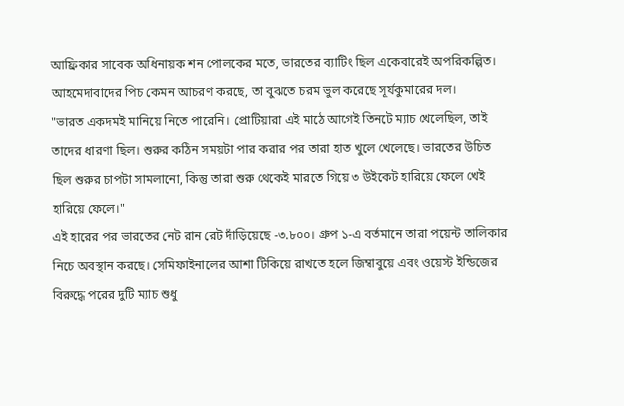আফ্রিকার সাবেক অধিনায়ক শন পোলকের মতে, ভারতের ব্যাটিং ছিল একেবারেই অপরিকল্পিত। আহমেদাবাদের পিচ কেমন আচরণ করছে, তা বুঝতে চরম ভুল করেছে সূর্যকুমারের দল।
"ভারত একদমই মানিয়ে নিতে পারেনি। প্রোটিয়ারা এই মাঠে আগেই তিনটে ম্যাচ খেলেছিল, তাই তাদের ধারণা ছিল। শুরুর কঠিন সময়টা পার করার পর তারা হাত খুলে খেলেছে। ভারতের উচিত ছিল শুরুর চাপটা সামলানো, কিন্তু তারা শুরু থেকেই মারতে গিয়ে ৩ উইকেট হারিয়ে ফেলে খেই হারিয়ে ফেলে।"
এই হারের পর ভারতের নেট রান রেট দাঁড়িয়েছে -৩.৮০০। গ্রুপ ১-এ বর্তমানে তারা পয়েন্ট তালিকার নিচে অবস্থান করছে। সেমিফাইনালের আশা টিকিয়ে রাখতে হলে জিম্বাবুয়ে এবং ওয়েস্ট ইন্ডিজের বিরুদ্ধে পরের দুটি ম্যাচ শুধু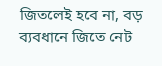জিতলেই হবে না, বড় ব্যবধানে জিতে নেট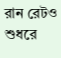রান রেটও শুধরে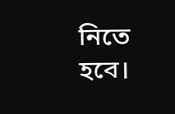নিতে হবে।